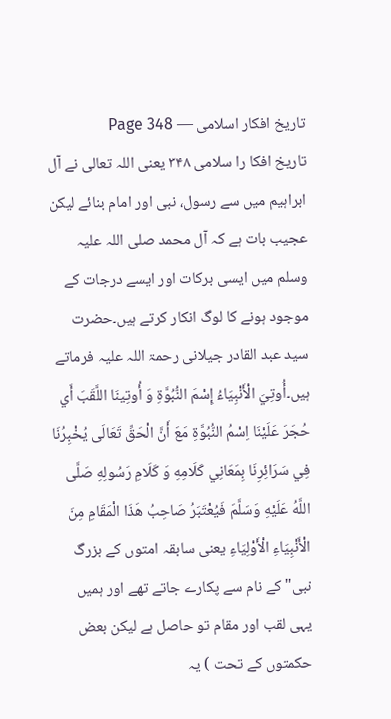تاریخ افکار اسلامی — Page 348
تاریخ افکا را سلامی ۳۴۸ یعنی اللہ تعالی نے آل ابراہیم میں سے رسول، نبی اور امام بنائے لیکن عجیب بات ہے کہ آل محمد صلی اللہ علیہ وسلم میں ایسی برکات اور ایسے درجات کے موجود ہونے کا لوگ انکار کرتے ہیں۔حضرت سید عبد القادر جیلانی رحمۃ اللہ علیہ فرماتے ہیں۔أُوتِيَ الْأَنْبِيَاءُ إِسْمَ النُّبُوَّةِ وَ أُوتِينَا اللَّقَبَ أَي حُجَرَ عَلَيْنَا اِسْمُ النُّبُوَّةِ مَعَ أَنَّ الْحَقِّ تَعَالَى يُخْبِرُنَا فِي سَرَائِرِنَا بِمَعَانِي كَلَامِهِ وَ كَلَامِ رَسُولِهِ صَلَّى اللَّهُ عَلَيْهِ وَسَلَّمَ فَيُعْتَبَرُ صَاحِبُ هَذَا الْمَقَامِ مِنَ الْأَنْبِيَاءِ الْأَوْلِيَاءِ یعنی سابقہ امتوں کے بزرگ نبی" کے نام سے پکارے جاتے تھے اور ہمیں یہی لقب اور مقام تو حاصل ہے لیکن بعض حکمتوں کے تحت ) یہ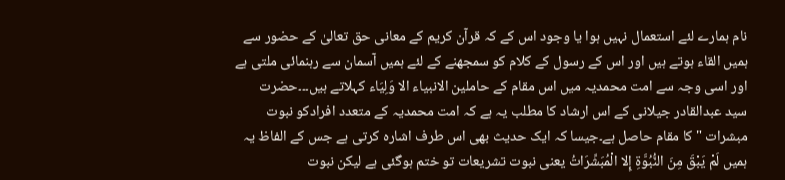نام ہمارے لئے استعمال نہیں ہوا یا وجود اس کے کہ قرآن کریم کے معانی حق تعالیٰ کے حضور سے ہمیں القاء ہوتے ہیں اور اس کے رسول کے کلام کو سمجھنے کے لئے ہمیں آسمان سے رہنمائی ملتی ہے اور اسی وجہ سے امت محمدیہ میں اس مقام کے حاملین الانبياء الا وَلِيَاء کہلاتے ہیں۔۔۔حضرت سید عبدالقادر جیلانی کے اس ارشاد کا مطلب یہ ہے کہ امت محمدیہ کے متعدد افرادکو نبوت مبشرات " کا مقام حاصل ہے۔جیسا کہ ایک حدیث بھی اس طرف اشارہ کرتی ہے جس کے الفاظ یہ ہمیں لَمْ يَبْقَ مِنَ النُّبُوَّةِ إِلا الْمُبَشِّرَاتُ یعنی نبوت تشریعات تو ختم ہوگئی ہے لیکن نبوت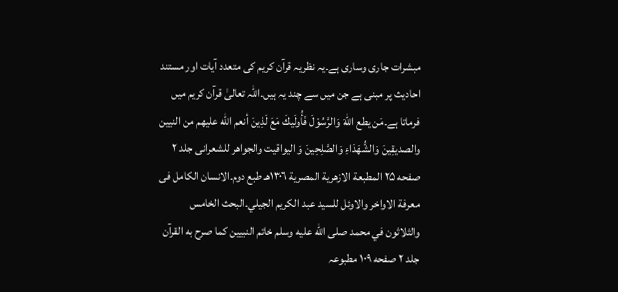مبشرات جاری وساری ہے۔یہ نظریہ قرآن کریم کی متعدد آیات اور مستند احادیث پر مبنی ہے جن میں سے چند یہ ہیں۔اللہ تعالیٰ قرآن کریم میں فرماتا ہے۔مَن يطع اللهَ وَالرَّسُوْلَ فَأُولَيكَ مَعَ لَذِينَ أنعم الله عليهم من النيين والصديقِينَ وَالشُّهَدَاءِ وَالصَّلِحِينَ وَ اليواقيت والجواهر للشعرانی جلد ۲ صفحه ۲۵ المطبعة الازهرية المصرية ١٣٠٦هـ طبع دوم۔الانسان الكامل فى معرفة الاواخر والاوئل للسيد عبد الكريم الجيلي۔البحث الخامس والثلاثون في محمد صلى الله عليه وسلم خاتم النبيين كما صرح به القرآن جلد ۲ صفحه ۱۰۹ مطبوعہ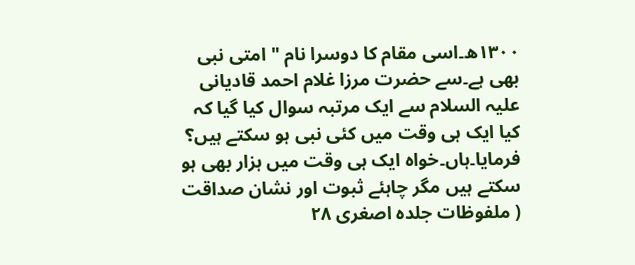۱۳۰۰ھ۔اسی مقام کا دوسرا نام " امتی نبی بھی ہے۔سے حضرت مرزا غلام احمد قادیانی علیہ السلام سے ایک مرتبہ سوال کیا گیا کہ کیا ایک ہی وقت میں کئی نبی ہو سکتے ہیں؟ فرمایا۔ہاں۔خواہ ایک ہی وقت میں ہزار بھی ہو سکتے ہیں مگر چاہئے ثبوت اور نشان صداقت ( ملفوظات جلده اصغری ۲۸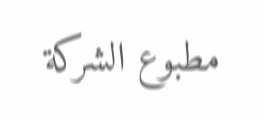مطبوع الشركة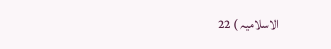الاسلامیہ ) 22